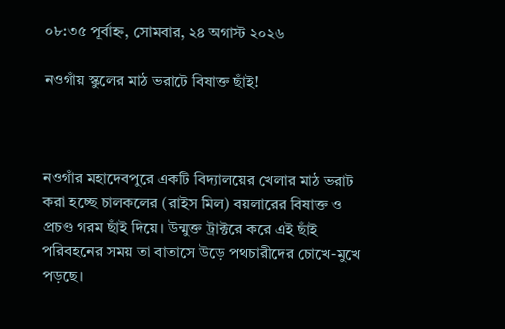০৮:৩৫ পূর্বাহ্ন, সোমবার, ২৪ অগাস্ট ২০২৬

নওগাঁয় স্কুলের মাঠ ভরাটে বিষাক্ত ছাঁই!



নওগাঁর মহাদেবপুরে একটি বিদ্যালয়ের খেলার মাঠ ভরাট করা হচ্ছে চালকলের (রাইস মিল) বয়লারের বিষাক্ত ও প্রচণ্ড গরম ছাঁই দিয়ে। উন্মুক্ত ট্রাক্টরে করে এই ছাঁই পরিবহনের সময় তা বাতাসে উড়ে পথচারীদের চোখে-মুখে পড়ছে।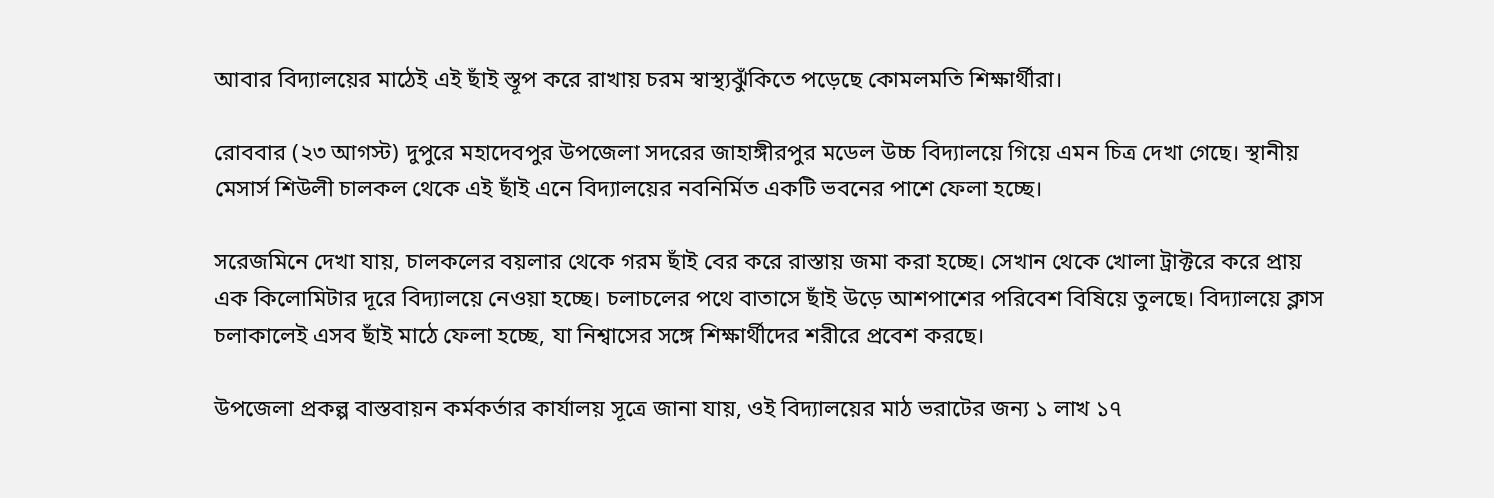আবার বিদ্যালয়ের মাঠেই এই ছাঁই স্তূপ করে রাখায় চরম স্বাস্থ্যঝুঁকিতে পড়েছে কোমলমতি শিক্ষার্থীরা।

রোববার (২৩ আগস্ট) দুপুরে মহাদেবপুর উপজেলা সদরের জাহাঙ্গীরপুর মডেল উচ্চ বিদ্যালয়ে গিয়ে এমন চিত্র দেখা গেছে। স্থানীয় মেসার্স শিউলী চালকল থেকে এই ছাঁই এনে বিদ্যালয়ের নবনির্মিত একটি ভবনের পাশে ফেলা হচ্ছে।

সরেজমিনে দেখা যায়, চালকলের বয়লার থেকে গরম ছাঁই বের করে রাস্তায় জমা করা হচ্ছে। সেখান থেকে খোলা ট্রাক্টরে করে প্রায় এক কিলোমিটার দূরে বিদ্যালয়ে নেওয়া হচ্ছে। চলাচলের পথে বাতাসে ছাঁই উড়ে আশপাশের পরিবেশ বিষিয়ে তুলছে। বিদ্যালয়ে ক্লাস চলাকালেই এসব ছাঁই মাঠে ফেলা হচ্ছে, যা নিশ্বাসের সঙ্গে শিক্ষার্থীদের শরীরে প্রবেশ করছে।

উপজেলা প্রকল্প বাস্তবায়ন কর্মকর্তার কার্যালয় সূত্রে জানা যায়, ওই বিদ্যালয়ের মাঠ ভরাটের জন্য ১ লাখ ১৭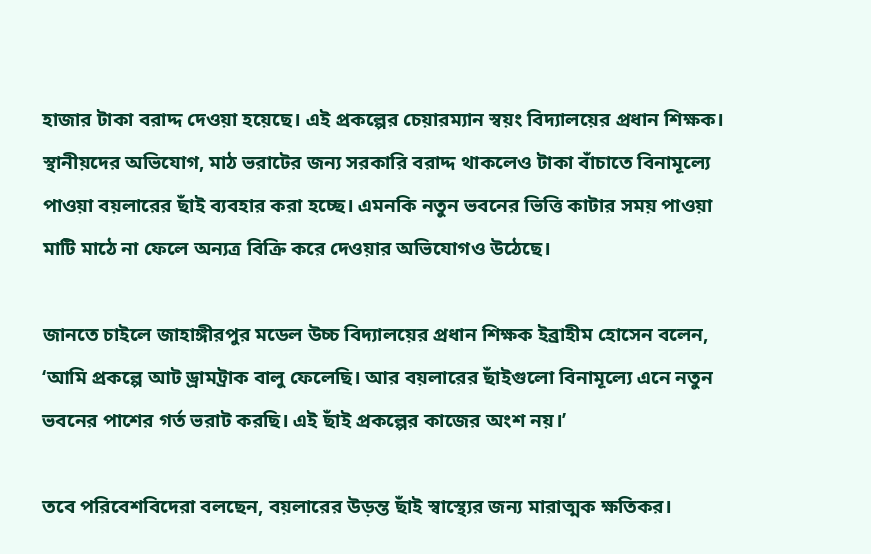হাজার টাকা বরাদ্দ দেওয়া হয়েছে। এই প্রকল্পের চেয়ারম্যান স্বয়ং বিদ্যালয়ের প্রধান শিক্ষক। স্থানীয়দের অভিযোগ, মাঠ ভরাটের জন্য সরকারি বরাদ্দ থাকলেও টাকা বাঁচাতে বিনামূল্যে পাওয়া বয়লারের ছাঁই ব্যবহার করা হচ্ছে। এমনকি নতুন ভবনের ভিত্তি কাটার সময় পাওয়া মাটি মাঠে না ফেলে অন্যত্র বিক্রি করে দেওয়ার অভিযোগও উঠেছে।

জানতে চাইলে জাহাঙ্গীরপুর মডেল উচ্চ বিদ্যালয়ের প্রধান শিক্ষক ইব্রাহীম হোসেন বলেন, ‘আমি প্রকল্পে আট ড্রামট্রাক বালু ফেলেছি। আর বয়লারের ছাঁইগুলো বিনামূল্যে এনে নতুন ভবনের পাশের গর্ত ভরাট করছি। এই ছাঁই প্রকল্পের কাজের অংশ নয়।’

তবে পরিবেশবিদেরা বলছেন, বয়লারের উড়ন্ত ছাঁই স্বাস্থ্যের জন্য মারাত্মক ক্ষতিকর।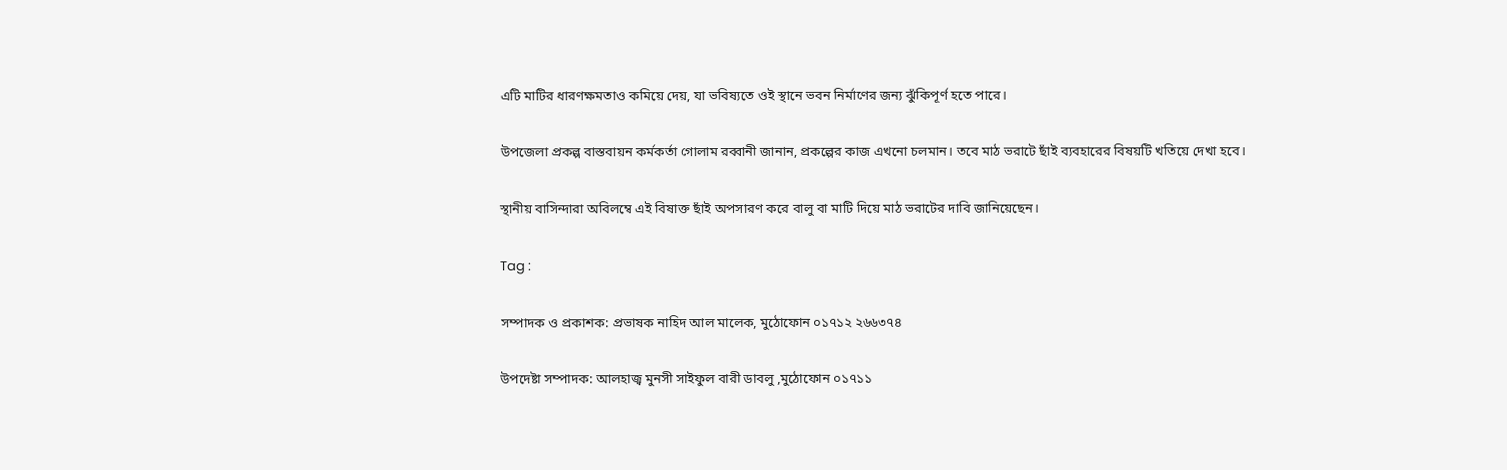এটি মাটির ধারণক্ষমতাও কমিয়ে দেয়, যা ভবিষ্যতে ওই স্থানে ভবন নির্মাণের জন্য ঝুঁকিপূর্ণ হতে পারে।

উপজেলা প্রকল্প বাস্তবায়ন কর্মকর্তা গোলাম রব্বানী জানান, প্রকল্পের কাজ এখনো চলমান। তবে মাঠ ভরাটে ছাঁই ব্যবহারের বিষয়টি খতিয়ে দেখা হবে।

স্থানীয় বাসিন্দারা অবিলম্বে এই বিষাক্ত ছাঁই অপসারণ করে বালু বা মাটি দিয়ে মাঠ ভরাটের দাবি জানিয়েছেন।

Tag :

সম্পাদক ও প্রকাশক: প্রভাষক নাহিদ আল মালেক, মুঠোফোন ০১৭১২ ২৬৬৩৭৪

উপদেষ্টা সম্পাদক: আলহাজ্ব মুনসী সাইফুল বারী ডাবলু ,মুঠোফোন ০১৭১১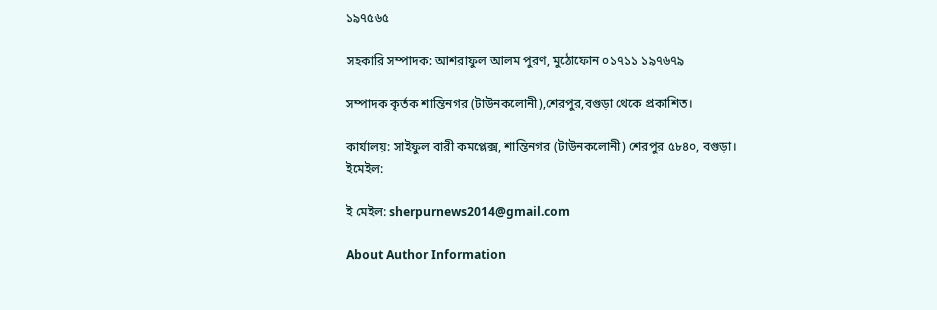১৯৭৫৬৫

সহকারি সম্পাদক: আশরাফুল আলম পুরণ, মুঠোফোন ০১৭১১ ১৯৭৬৭৯

সম্পাদক কৃর্তক শান্তিনগর (টাউনকলোনী),শেরপুর,বগুড়া থেকে প্রকাশিত।

কার্যালয়: সাইফুল বারী কমপ্লেক্স, শান্তিনগর (টাউনকলোনী) শেরপুর ৫৮৪০, বগুড়া।
ইমেইল:

ই মেইল: sherpurnews2014@gmail.com

About Author Information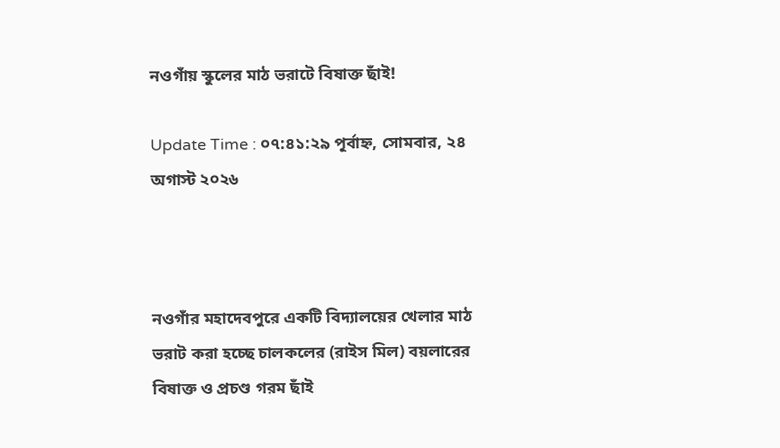নওগাঁয় স্কুলের মাঠ ভরাটে বিষাক্ত ছাঁই!

Update Time : ০৭:৪১:২৯ পূর্বাহ্ন, সোমবার, ২৪ অগাস্ট ২০২৬



নওগাঁর মহাদেবপুরে একটি বিদ্যালয়ের খেলার মাঠ ভরাট করা হচ্ছে চালকলের (রাইস মিল) বয়লারের বিষাক্ত ও প্রচণ্ড গরম ছাঁই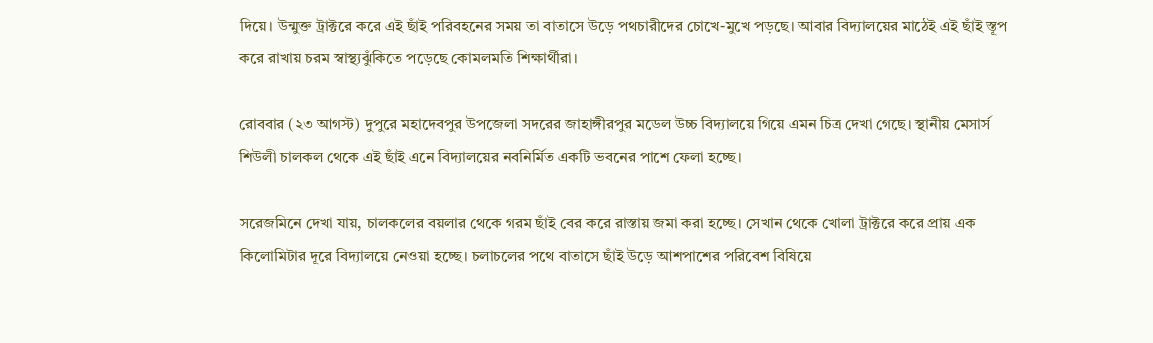দিয়ে। উন্মুক্ত ট্রাক্টরে করে এই ছাঁই পরিবহনের সময় তা বাতাসে উড়ে পথচারীদের চোখে-মুখে পড়ছে। আবার বিদ্যালয়ের মাঠেই এই ছাঁই স্তূপ করে রাখায় চরম স্বাস্থ্যঝুঁকিতে পড়েছে কোমলমতি শিক্ষার্থীরা।

রোববার (২৩ আগস্ট) দুপুরে মহাদেবপুর উপজেলা সদরের জাহাঙ্গীরপুর মডেল উচ্চ বিদ্যালয়ে গিয়ে এমন চিত্র দেখা গেছে। স্থানীয় মেসার্স শিউলী চালকল থেকে এই ছাঁই এনে বিদ্যালয়ের নবনির্মিত একটি ভবনের পাশে ফেলা হচ্ছে।

সরেজমিনে দেখা যায়, চালকলের বয়লার থেকে গরম ছাঁই বের করে রাস্তায় জমা করা হচ্ছে। সেখান থেকে খোলা ট্রাক্টরে করে প্রায় এক কিলোমিটার দূরে বিদ্যালয়ে নেওয়া হচ্ছে। চলাচলের পথে বাতাসে ছাঁই উড়ে আশপাশের পরিবেশ বিষিয়ে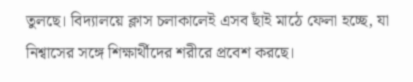তুলছে। বিদ্যালয়ে ক্লাস চলাকালেই এসব ছাঁই মাঠে ফেলা হচ্ছে, যা নিশ্বাসের সঙ্গে শিক্ষার্থীদের শরীরে প্রবেশ করছে।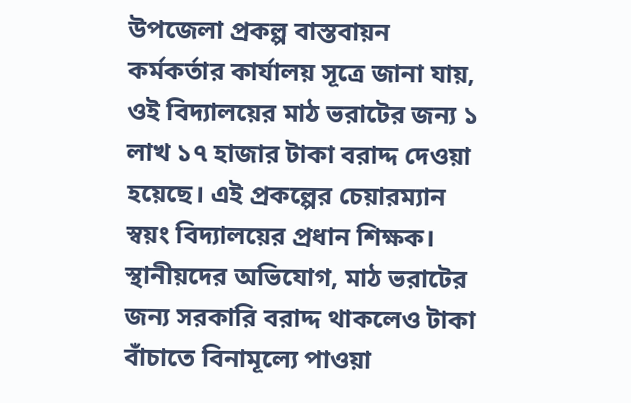উপজেলা প্রকল্প বাস্তবায়ন কর্মকর্তার কার্যালয় সূত্রে জানা যায়, ওই বিদ্যালয়ের মাঠ ভরাটের জন্য ১ লাখ ১৭ হাজার টাকা বরাদ্দ দেওয়া হয়েছে। এই প্রকল্পের চেয়ারম্যান স্বয়ং বিদ্যালয়ের প্রধান শিক্ষক। স্থানীয়দের অভিযোগ, মাঠ ভরাটের জন্য সরকারি বরাদ্দ থাকলেও টাকা বাঁচাতে বিনামূল্যে পাওয়া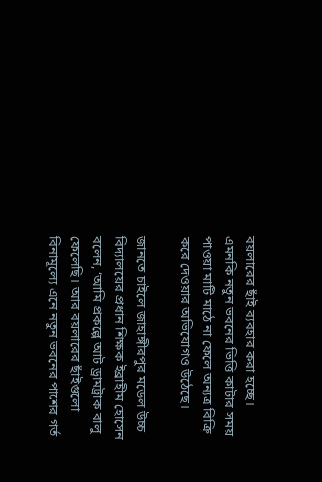বয়লারের ছাঁই ব্যবহার করা হচ্ছে। এমনকি নতুন ভবনের ভিত্তি কাটার সময় পাওয়া মাটি মাঠে না ফেলে অন্যত্র বিক্রি করে দেওয়ার অভিযোগও উঠেছে।

জানতে চাইলে জাহাঙ্গীরপুর মডেল উচ্চ বিদ্যালয়ের প্রধান শিক্ষক ইব্রাহীম হোসেন বলেন, ‘আমি প্রকল্পে আট ড্রামট্রাক বালু ফেলেছি। আর বয়লারের ছাঁইগুলো বিনামূল্যে এনে নতুন ভবনের পাশের গর্ত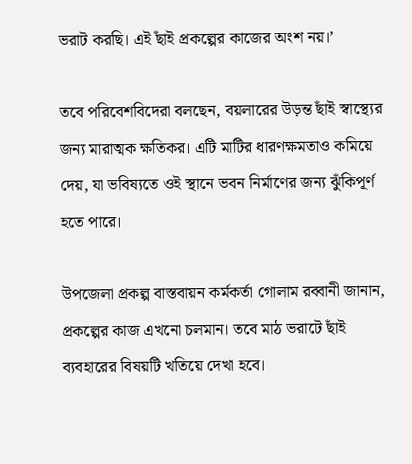ভরাট করছি। এই ছাঁই প্রকল্পের কাজের অংশ নয়।’

তবে পরিবেশবিদেরা বলছেন, বয়লারের উড়ন্ত ছাঁই স্বাস্থ্যের জন্য মারাত্মক ক্ষতিকর। এটি মাটির ধারণক্ষমতাও কমিয়ে দেয়, যা ভবিষ্যতে ওই স্থানে ভবন নির্মাণের জন্য ঝুঁকিপূর্ণ হতে পারে।

উপজেলা প্রকল্প বাস্তবায়ন কর্মকর্তা গোলাম রব্বানী জানান, প্রকল্পের কাজ এখনো চলমান। তবে মাঠ ভরাটে ছাঁই ব্যবহারের বিষয়টি খতিয়ে দেখা হবে।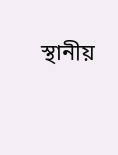স্থানীয়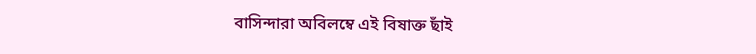বাসিন্দারা অবিলম্বে এই বিষাক্ত ছাঁই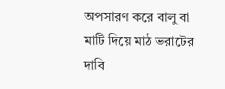অপসারণ করে বালু বা মাটি দিয়ে মাঠ ভরাটের দাবি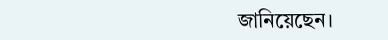জানিয়েছেন।